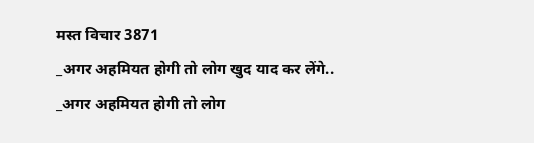मस्त विचार 3871
_अगर अहमियत होगी तो लोग खुद याद कर लेंगे..
_अगर अहमियत होगी तो लोग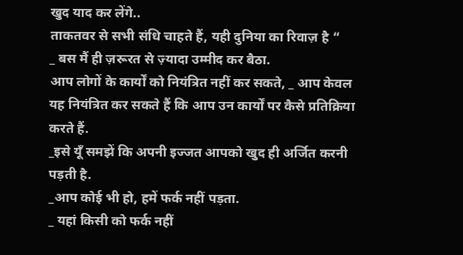खुद याद कर लेंगे..
ताकतवर से सभी संधि चाहते हैं, यही दुनिया का रिवाज़ है “
_ बस मैं ही ज़रूरत से ज़्यादा उम्मीद कर बैठा.
आप लोगों के कार्यों को नियंत्रित नहीं कर सकते, _ आप केवल यह नियंत्रित कर सकते हैं कि आप उन कार्यों पर कैसे प्रतिक्रिया करते हैं.
_इसे यूँ समझें कि अपनी इज्जत आपको खुद ही अर्जित करनी पड़ती है.
_आप कोई भी हो, हमें फर्क नहीं पड़ता.
_ यहां किसी को फर्क नहीं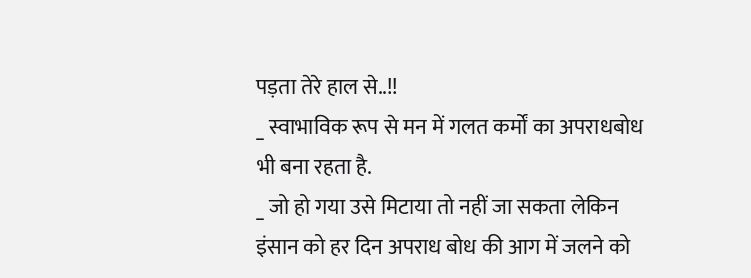पड़ता तेरे हाल से..!!
_ स्वाभाविक रूप से मन में गलत कर्मों का अपराधबोध भी बना रहता है.
_ जो हो गया उसे मिटाया तो नहीं जा सकता लेकिन इंसान को हर दिन अपराध बोध की आग में जलने को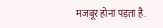मजबूर होना पड़ता है.